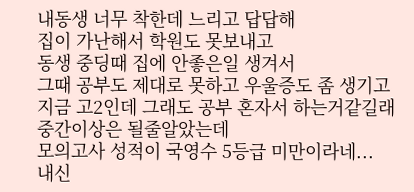내동생 너무 착한데 느리고 답답해
집이 가난해서 학원도 못보내고
동생 중딩때 집에 안좋은일 생겨서
그때 공부도 제대로 못하고 우울증도 좀 생기고
지금 고2인데 그래도 공부 혼자서 하는거같길래
중간이상은 될줄알았는데
모의고사 성적이 국영수 5등급 미만이라네...
내신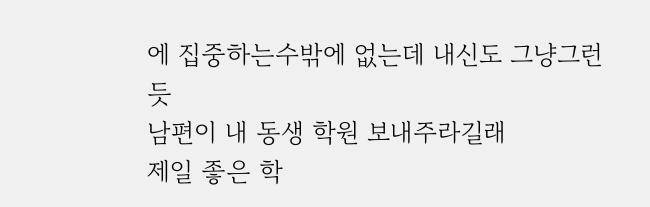에 집중하는수밖에 없는데 내신도 그냥그런듯
남편이 내 동생 학원 보내주라길래
제일 좋은 학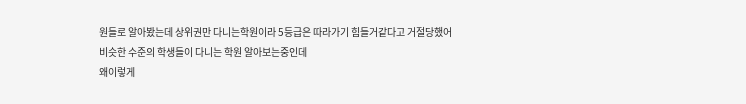원들로 알아봤는데 상위권만 다니는학원이라 5등급은 따라가기 힘들거같다고 거절당했어
비슷한 수준의 학생들이 다니는 학원 알아보는중인데
왜이렇게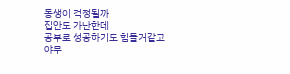동생이 걱정될까
집안도 가난한데
공부로 성공하기도 힘들거같고
야무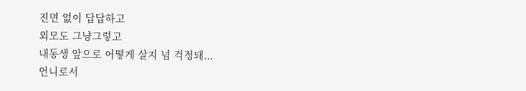진면 없이 답답하고
외모도 그냥그렇고
내동생 앞으로 어떻게 살지 넘 걱정돼...
언니로서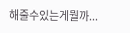해줄수있는게뭘까...